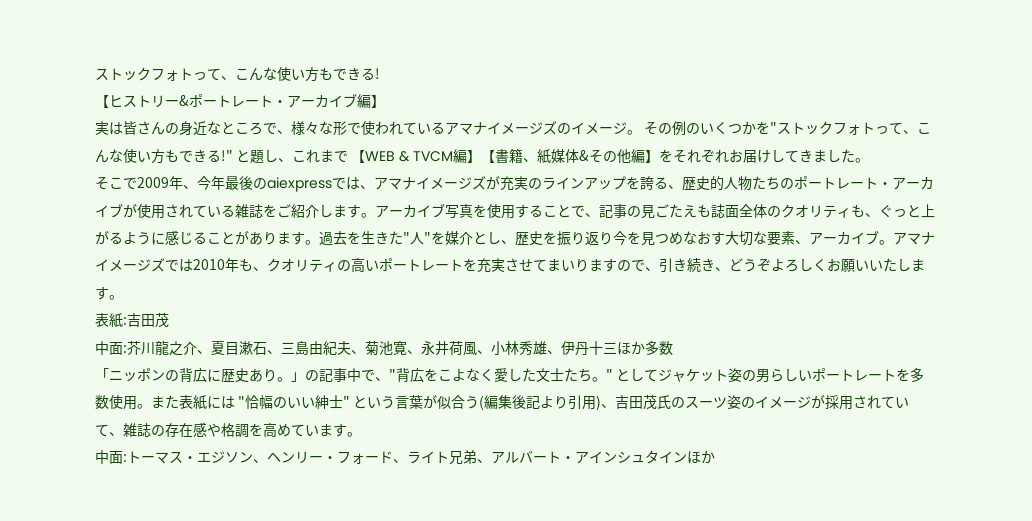ストックフォトって、こんな使い方もできる!
【ヒストリー&ポートレート・アーカイブ編】
実は皆さんの身近なところで、様々な形で使われているアマナイメージズのイメージ。 その例のいくつかを"ストックフォトって、こんな使い方もできる!" と題し、これまで 【WEB & TVCM編】【書籍、紙媒体&その他編】をそれぞれお届けしてきました。
そこで2009年、今年最後のaiexpressでは、アマナイメージズが充実のラインアップを誇る、歴史的人物たちのポートレート・アーカイブが使用されている雑誌をご紹介します。アーカイブ写真を使用することで、記事の見ごたえも誌面全体のクオリティも、ぐっと上がるように感じることがあります。過去を生きた"人"を媒介とし、歴史を振り返り今を見つめなおす大切な要素、アーカイブ。アマナイメージズでは2010年も、クオリティの高いポートレートを充実させてまいりますので、引き続き、どうぞよろしくお願いいたします。
表紙:吉田茂
中面:芥川龍之介、夏目漱石、三島由紀夫、菊池寛、永井荷風、小林秀雄、伊丹十三ほか多数
「ニッポンの背広に歴史あり。」の記事中で、"背広をこよなく愛した文士たち。" としてジャケット姿の男らしいポートレートを多数使用。また表紙には "恰幅のいい紳士" という言葉が似合う(編集後記より引用)、吉田茂氏のスーツ姿のイメージが採用されていて、雑誌の存在感や格調を高めています。
中面:トーマス・エジソン、ヘンリー・フォード、ライト兄弟、アルバート・アインシュタインほか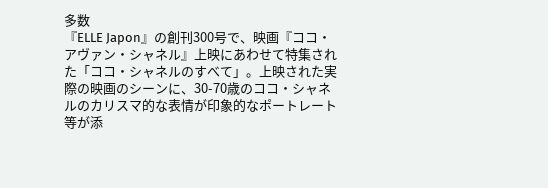多数
『ELLE Japon』の創刊300号で、映画『ココ・アヴァン・シャネル』上映にあわせて特集された「ココ・シャネルのすべて」。上映された実際の映画のシーンに、30-70歳のココ・シャネルのカリスマ的な表情が印象的なポートレート等が添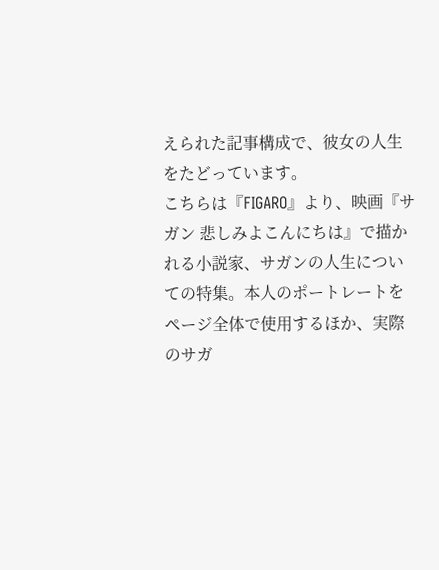えられた記事構成で、彼女の人生をたどっています。
こちらは『FIGARO』より、映画『サガン 悲しみよこんにちは』で描かれる小説家、サガンの人生についての特集。本人のポートレートをページ全体で使用するほか、実際のサガ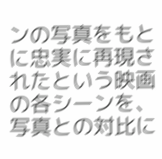ンの写真をもとに忠実に再現されたという映画の各シーンを、写真との対比に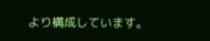より構成しています。